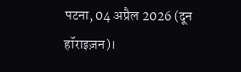पटना, 04 अप्रैल 2026 (दून हॉराइज़न)।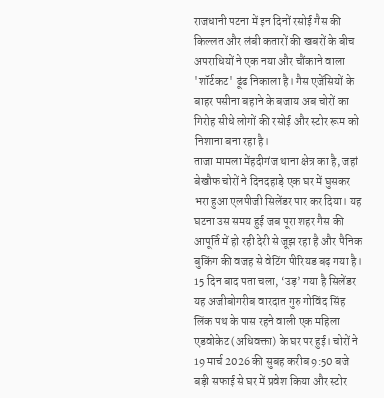राजधानी पटना में इन दिनों रसोई गैस की किल्लत और लंबी कतारों की खबरों के बीच अपराधियों ने एक नया और चौंकाने वाला 'शॉर्टकट' ढूंढ निकाला है। गैस एजेंसियों के बाहर पसीना बहाने के बजाय अब चोरों का गिरोह सीधे लोगों की रसोई और स्टोर रूम को निशाना बना रहा है।
ताजा मामला मेंहदीगंज थाना क्षेत्र का है, जहां बेखौफ चोरों ने दिनदहाड़े एक घर में घुसकर भरा हुआ एलपीजी सिलेंडर पार कर दिया। यह घटना उस समय हुई जब पूरा शहर गैस की आपूर्ति में हो रही देरी से जूझ रहा है और पैनिक बुकिंग की वजह से वेटिंग पीरियड बढ़ गया है।
15 दिन बाद पता चला, ‘उड़’ गया है सिलेंडर
यह अजीबोगरीब वारदात गुरु गोविंद सिंह लिंक पथ के पास रहने वाली एक महिला एडवोकेट (अधिवक्ता) के घर पर हुई। चोरों ने 19 मार्च 2026 की सुबह करीब 9:50 बजे बड़ी सफाई से घर में प्रवेश किया और स्टोर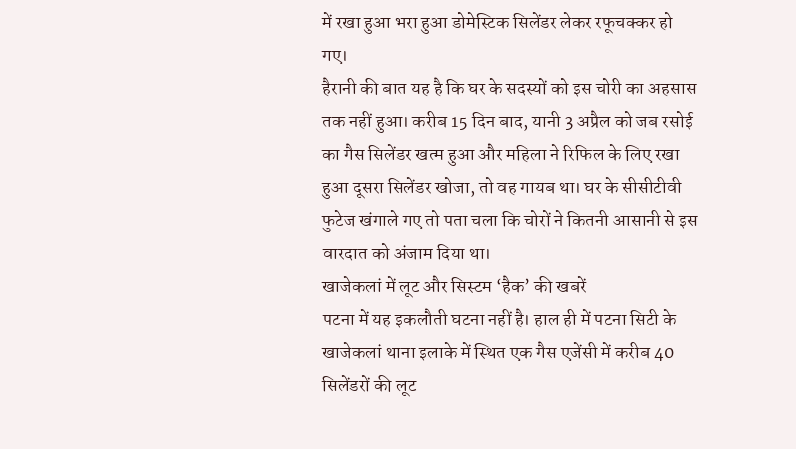में रखा हुआ भरा हुआ डोमेस्टिक सिलेंडर लेकर रफूचक्कर हो गए।
हैरानी की बात यह है कि घर के सदस्यों को इस चोरी का अहसास तक नहीं हुआ। करीब 15 दिन बाद, यानी 3 अप्रैल को जब रसोई का गैस सिलेंडर खत्म हुआ और महिला ने रिफिल के लिए रखा हुआ दूसरा सिलेंडर खोजा, तो वह गायब था। घर के सीसीटीवी फुटेज खंगाले गए तो पता चला कि चोरों ने कितनी आसानी से इस वारदात को अंजाम दिया था।
खाजेकलां में लूट और सिस्टम ‘हैक’ की खबरें
पटना में यह इकलौती घटना नहीं है। हाल ही में पटना सिटी के खाजेकलां थाना इलाके में स्थित एक गैस एजेंसी में करीब 40 सिलेंडरों की लूट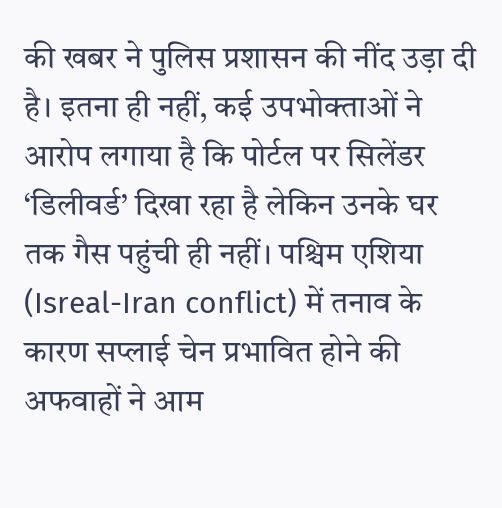की खबर ने पुलिस प्रशासन की नींद उड़ा दी है। इतना ही नहीं, कई उपभोक्ताओं ने आरोप लगाया है कि पोर्टल पर सिलेंडर ‘डिलीवर्ड’ दिखा रहा है लेकिन उनके घर तक गैस पहुंची ही नहीं। पश्चिम एशिया (Isreal-Iran conflict) में तनाव के कारण सप्लाई चेन प्रभावित होने की अफवाहों ने आम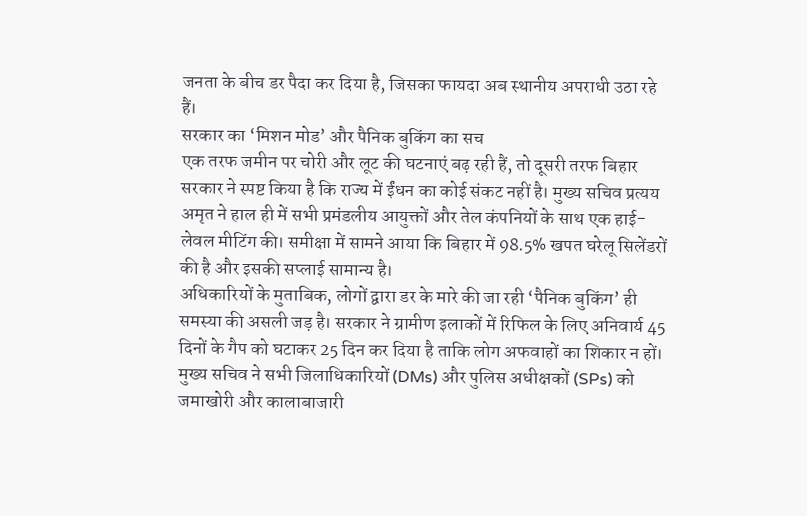जनता के बीच डर पैदा कर दिया है, जिसका फायदा अब स्थानीय अपराधी उठा रहे हैं।
सरकार का ‘मिशन मोड’ और पैनिक बुकिंग का सच
एक तरफ जमीन पर चोरी और लूट की घटनाएं बढ़ रही हैं, तो दूसरी तरफ बिहार सरकार ने स्पष्ट किया है कि राज्य में ईंधन का कोई संकट नहीं है। मुख्य सचिव प्रत्यय अमृत ने हाल ही में सभी प्रमंडलीय आयुक्तों और तेल कंपनियों के साथ एक हाई-लेवल मीटिंग की। समीक्षा में सामने आया कि बिहार में 98.5% खपत घरेलू सिलेंडरों की है और इसकी सप्लाई सामान्य है।
अधिकारियों के मुताबिक, लोगों द्वारा डर के मारे की जा रही ‘पैनिक बुकिंग’ ही समस्या की असली जड़ है। सरकार ने ग्रामीण इलाकों में रिफिल के लिए अनिवार्य 45 दिनों के गैप को घटाकर 25 दिन कर दिया है ताकि लोग अफवाहों का शिकार न हों। मुख्य सचिव ने सभी जिलाधिकारियों (DMs) और पुलिस अधीक्षकों (SPs) को जमाखोरी और कालाबाजारी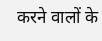करने वालों के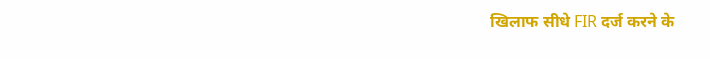खिलाफ सीधे FIR दर्ज करने के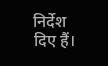निर्देश दिए हैं।